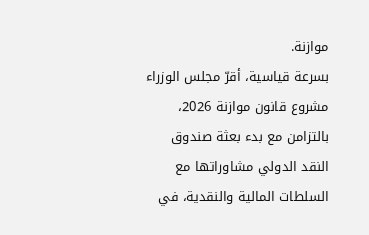موازنة.
بسرعة قياسية، أقرّ مجلس الوزراء مشروع قانون موازنة 2026، بالتزامن مع بدء بعثة صندوق النقد الدولي مشاوراتها مع السلطات المالية والنقدية، في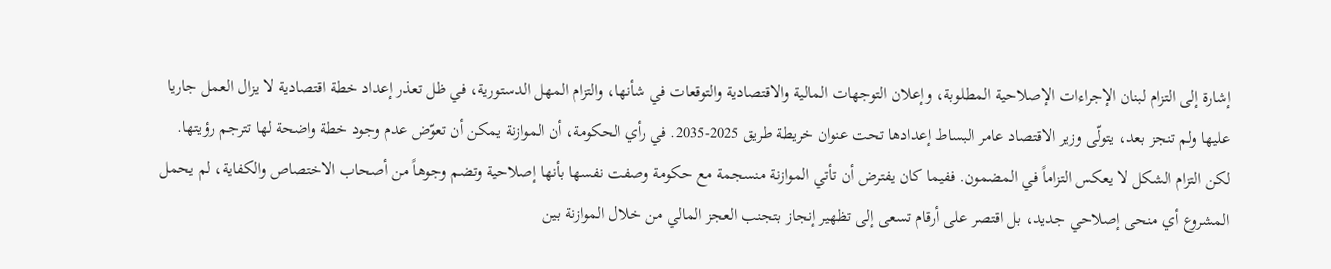إشارة إلى التزام لبنان الإجراءات الإصلاحية المطلوبة، وإعلان التوجهات المالية والاقتصادية والتوقعات في شأنها، والتزام المهل الدستورية، في ظل تعذر إعداد خطة اقتصادية لا يزال العمل جاريا عليها ولم تنجز بعد، يتولّى وزير الاقتصاد عامر البساط إعدادها تحت عنوان خريطة طريق 2025-2035. في رأي الحكومة، أن الموازنة يمكن أن تعوّض عدم وجود خطة واضحة لها تترجم رؤيتها. لكن التزام الشكل لا يعكس التزاماً في المضمون. ففيما كان يفترض أن تأتي الموازنة منسجمة مع حكومة وصفت نفسها بأنها إصلاحية وتضم وجوهاً من أصحاب الاختصاص والكفاية، لم يحمل المشروع أي منحى إصلاحي جديد، بل اقتصر على أرقام تسعى إلى تظهير إنجاز بتجنب العجز المالي من خلال الموازنة بين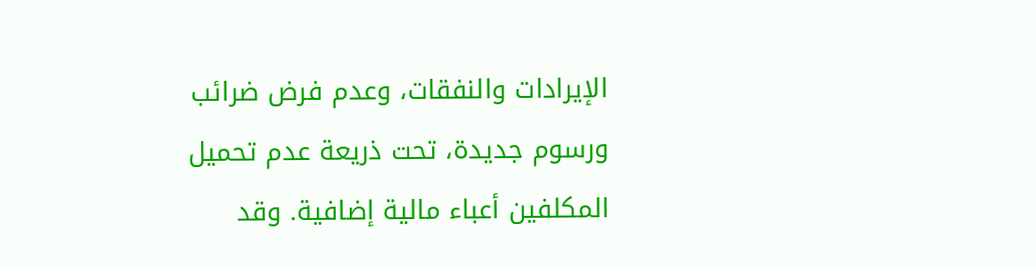الإيرادات والنفقات، وعدم فرض ضرائب ورسوم جديدة، تحت ذريعة عدم تحميل المكلفين أعباء مالية إضافية. وقد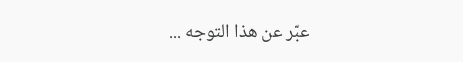عبّر عن هذا التوجه ...